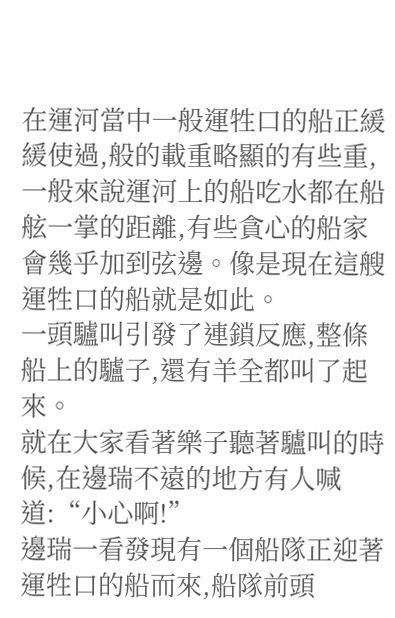在運河當中一般運牲口的船正緩緩使過,般的載重略顯的有些重,一般來說運河上的船吃水都在船舷一掌的距離,有些貪心的船家會幾乎加到弦邊。像是現在這艘運牲口的船就是如此。
一頭驢叫引發了連鎖反應,整條船上的驢子,還有羊全都叫了起來。
就在大家看著樂子聽著驢叫的時候,在邊瑞不遠的地方有人喊道:“小心啊!”
邊瑞一看發現有一個船隊正迎著運牲口的船而來,船隊前頭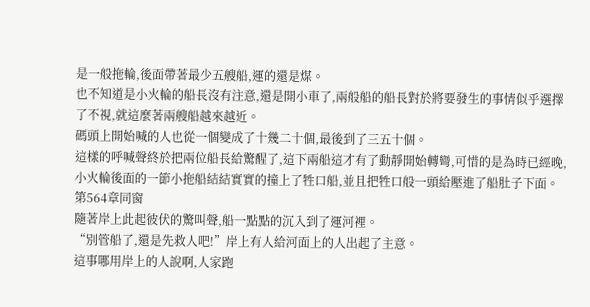是一般拖輪,後面帶著最少五艘船,運的還是煤。
也不知道是小火輪的船長沒有注意,還是開小車了,兩般船的船長對於將要發生的事情似乎選擇了不視,就這麼著兩艘船越來越近。
碼頭上開始喊的人也從一個變成了十幾二十個,最後到了三五十個。
這樣的呼喊聲終於把兩位船長給驚醒了,這下兩船這才有了動靜開始轉彎,可惜的是為時已經晚,小火輪後面的一節小拖船結結實實的撞上了牲口船,並且把牲口般一頭給壓進了船肚子下面。
第564章同窗
隨著岸上此起彼伏的驚叫聲,船一點點的沉入到了運河裡。
“別管船了,還是先救人吧!”岸上有人給河面上的人出起了主意。
這事哪用岸上的人說啊,人家跑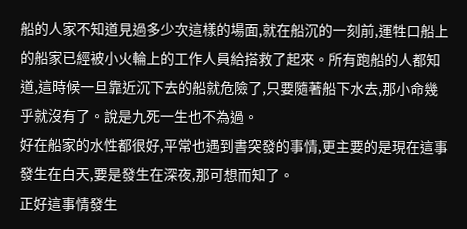船的人家不知道見過多少次這樣的場面,就在船沉的一刻前,運牲口船上的船家已經被小火輪上的工作人員給搭救了起來。所有跑船的人都知道,這時候一旦靠近沉下去的船就危險了,只要隨著船下水去,那小命幾乎就沒有了。說是九死一生也不為過。
好在船家的水性都很好,平常也遇到書突發的事情,更主要的是現在這事發生在白天,要是發生在深夜,那可想而知了。
正好這事情發生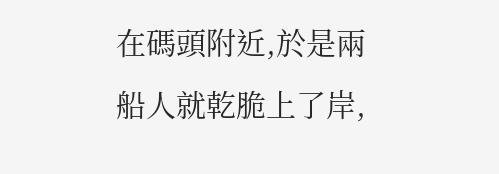在碼頭附近,於是兩船人就乾脆上了岸,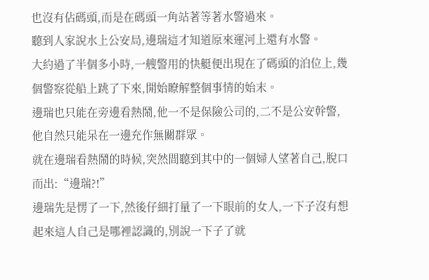也沒有佔碼頭,而是在碼頭一角站著等著水警過來。
聽到人家說水上公安局,邊瑞這才知道原來運河上還有水警。
大約過了半個多小時,一艘警用的快艇便出現在了碼頭的泊位上,幾個警察從船上跳了下來,開始瞭解整個事情的始末。
邊瑞也只能在旁邊看熱鬧,他一不是保險公司的,二不是公安幹警,他自然只能呆在一邊充作無關群眾。
就在邊瑞看熱鬧的時候,突然間聽到其中的一個婦人望著自己,脫口而出:“邊瑞?!”
邊瑞先是愣了一下,然後仔細打量了一下眼前的女人,一下子沒有想起來這人自己是哪裡認識的,別說一下子了就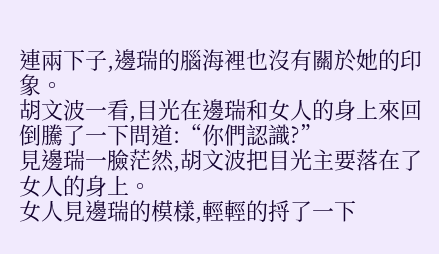連兩下子,邊瑞的腦海裡也沒有關於她的印象。
胡文波一看,目光在邊瑞和女人的身上來回倒騰了一下問道:“你們認識?”
見邊瑞一臉茫然,胡文波把目光主要落在了女人的身上。
女人見邊瑞的模樣,輕輕的捋了一下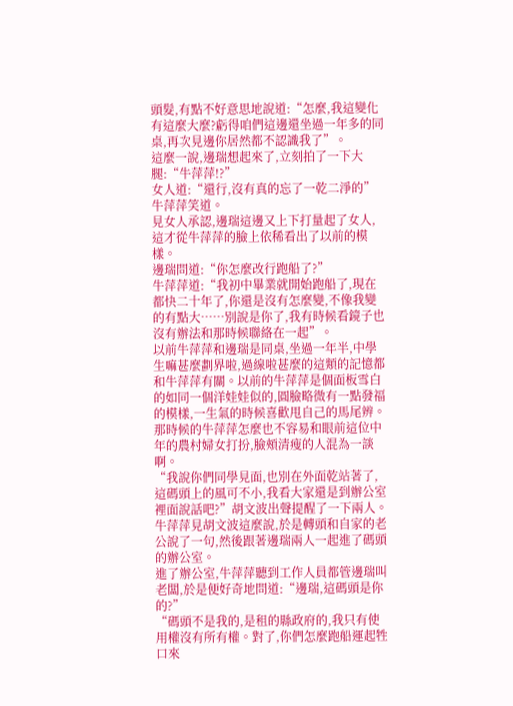頭髮,有點不好意思地說道:“怎麼,我這變化有這麼大麼?虧得咱們這邊還坐過一年多的同桌,再次見邊你居然都不認識我了”。
這麼一說,邊瑞想起來了,立刻拍了一下大腿:“牛萍萍!?”
女人道:“還行,沒有真的忘了一乾二淨的”牛萍萍笑道。
見女人承認,邊瑞這邊又上下打量起了女人,這才從牛萍萍的臉上依稀看出了以前的模樣。
邊瑞問道:“你怎麼改行跑船了?”
牛萍萍道:“我初中畢業就開始跑船了,現在都快二十年了,你還是沒有怎麼變,不像我變的有點大……別說是你了,我有時候看鏡子也沒有辦法和那時候聯絡在一起”。
以前牛萍萍和邊瑞是同桌,坐過一年半,中學生嘛甚麼劃界啦,過線啦甚麼的這類的記憶都和牛萍萍有關。以前的牛萍萍是個面板雪白的如同一個洋娃娃似的,圓臉略微有一點發福的模樣,一生氣的時候喜歡甩自己的馬尾辨。那時候的牛萍萍怎麼也不容易和眼前這位中年的農村婦女打扮,臉頰清瘦的人混為一談啊。
“我說你們同學見面,也別在外面乾站著了,這碼頭上的風可不小,我看大家還是到辦公室裡面說話吧?”胡文波出聲提醒了一下兩人。
牛萍萍見胡文波這麼說,於是轉頭和自家的老公說了一句,然後跟著邊瑞兩人一起進了碼頭的辦公室。
進了辦公室,牛萍萍聽到工作人員都管邊瑞叫老闆,於是便好奇地問道:“邊瑞,這碼頭是你的?”
“碼頭不是我的,是租的縣政府的,我只有使用權沒有所有權。對了,你們怎麼跑船運起牲口來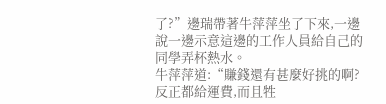了?”邊瑞帶著牛萍萍坐了下來,一邊說一邊示意這邊的工作人員給自己的同學弄杯熱水。
牛萍萍道:“賺錢還有甚麼好挑的啊?反正都給運費,而且牲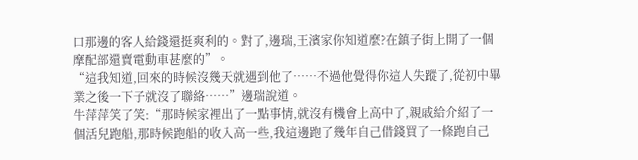口那邊的客人給錢還挺爽利的。對了,邊瑞,王濱家你知道麼?在鎮子街上開了一個摩配部還賣電動車甚麼的”。
“這我知道,回來的時候沒幾天就遇到他了……不過他覺得你這人失蹤了,從初中畢業之後一下子就沒了聯絡……”邊瑞說道。
牛萍萍笑了笑:“那時候家裡出了一點事情,就沒有機會上高中了,親戚給介紹了一個活兒跑船,那時候跑船的收入高一些,我這邊跑了幾年自己借錢買了一條跑自己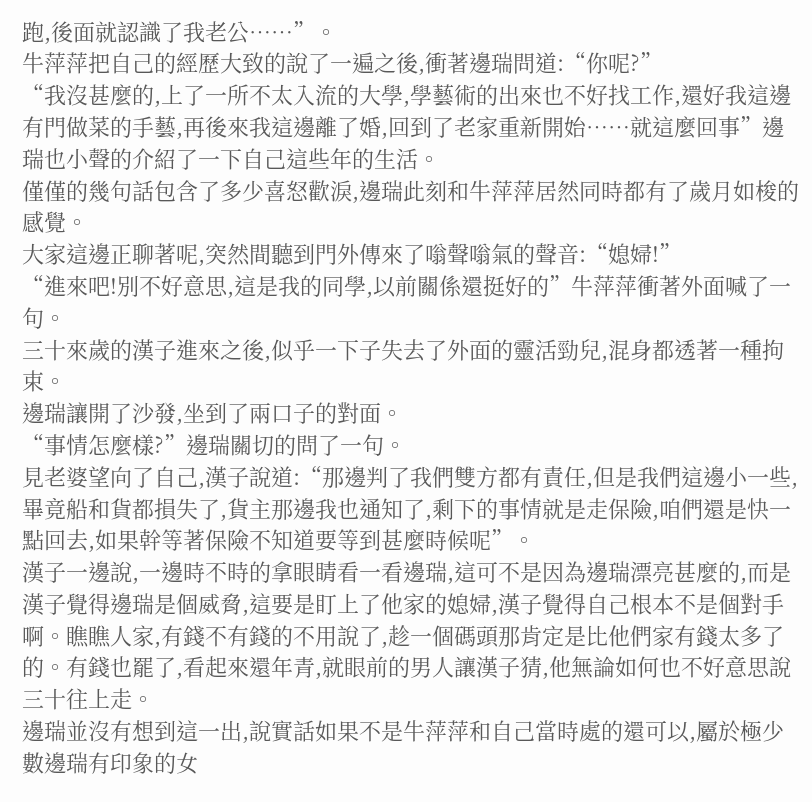跑,後面就認識了我老公……”。
牛萍萍把自己的經歷大致的說了一遍之後,衝著邊瑞問道:“你呢?”
“我沒甚麼的,上了一所不太入流的大學,學藝術的出來也不好找工作,還好我這邊有門做菜的手藝,再後來我這邊離了婚,回到了老家重新開始……就這麼回事”邊瑞也小聲的介紹了一下自己這些年的生活。
僅僅的幾句話包含了多少喜怒歡淚,邊瑞此刻和牛萍萍居然同時都有了歲月如梭的感覺。
大家這邊正聊著呢,突然間聽到門外傳來了嗡聲嗡氣的聲音:“媳婦!”
“進來吧!別不好意思,這是我的同學,以前關係還挺好的”牛萍萍衝著外面喊了一句。
三十來歲的漢子進來之後,似乎一下子失去了外面的靈活勁兒,混身都透著一種拘束。
邊瑞讓開了沙發,坐到了兩口子的對面。
“事情怎麼樣?”邊瑞關切的問了一句。
見老婆望向了自己,漢子說道:“那邊判了我們雙方都有責任,但是我們這邊小一些,畢竟船和貨都損失了,貨主那邊我也通知了,剩下的事情就是走保險,咱們還是快一點回去,如果幹等著保險不知道要等到甚麼時候呢”。
漢子一邊說,一邊時不時的拿眼睛看一看邊瑞,這可不是因為邊瑞漂亮甚麼的,而是漢子覺得邊瑞是個威脅,這要是盯上了他家的媳婦,漢子覺得自己根本不是個對手啊。瞧瞧人家,有錢不有錢的不用說了,趁一個碼頭那肯定是比他們家有錢太多了的。有錢也罷了,看起來還年青,就眼前的男人讓漢子猜,他無論如何也不好意思說三十往上走。
邊瑞並沒有想到這一出,說實話如果不是牛萍萍和自己當時處的還可以,屬於極少數邊瑞有印象的女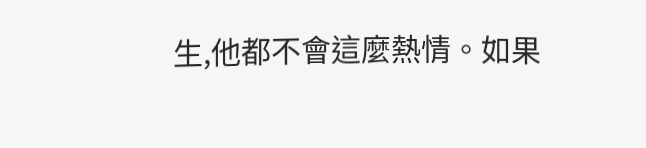生,他都不會這麼熱情。如果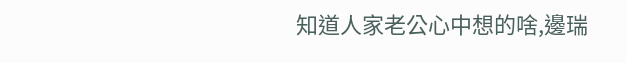知道人家老公心中想的啥,邊瑞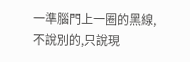一準腦門上一圈的黑線,不說別的,只說現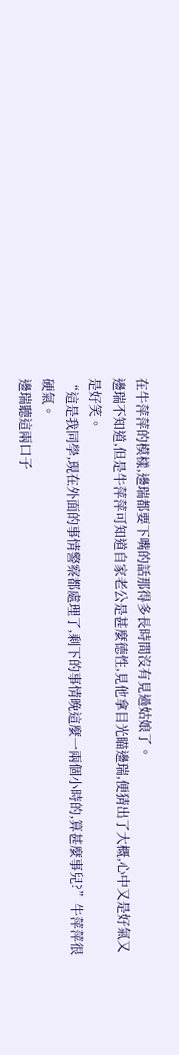在牛萍萍的模樣,邊瑞都要下嘴的話那得多長時間沒有見過姑娘了。
邊瑞不知道,但是牛萍萍可知道自家老公是甚麼德性,見他拿目光瞄邊瑞,便猜出了大概,心中又是好氣又是好笑。
“這是我同學,現在外面的事情警察都處理了,剩下的事情晚這麼一兩個小時的,算甚麼事兒?”牛萍萍很硬氣。
邊瑞聽這兩口子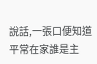說話,一張口便知道平常在家誰是主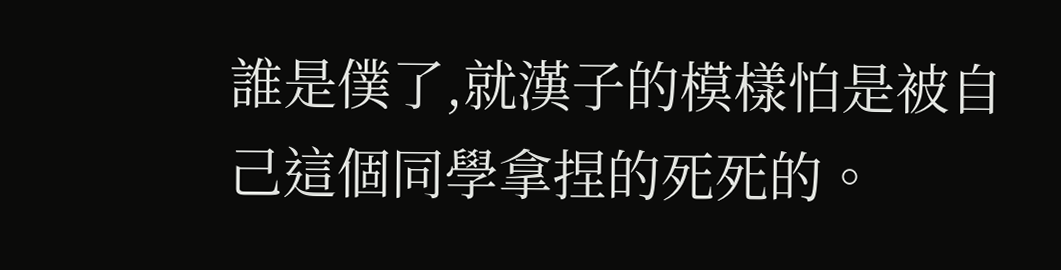誰是僕了,就漢子的模樣怕是被自己這個同學拿捏的死死的。